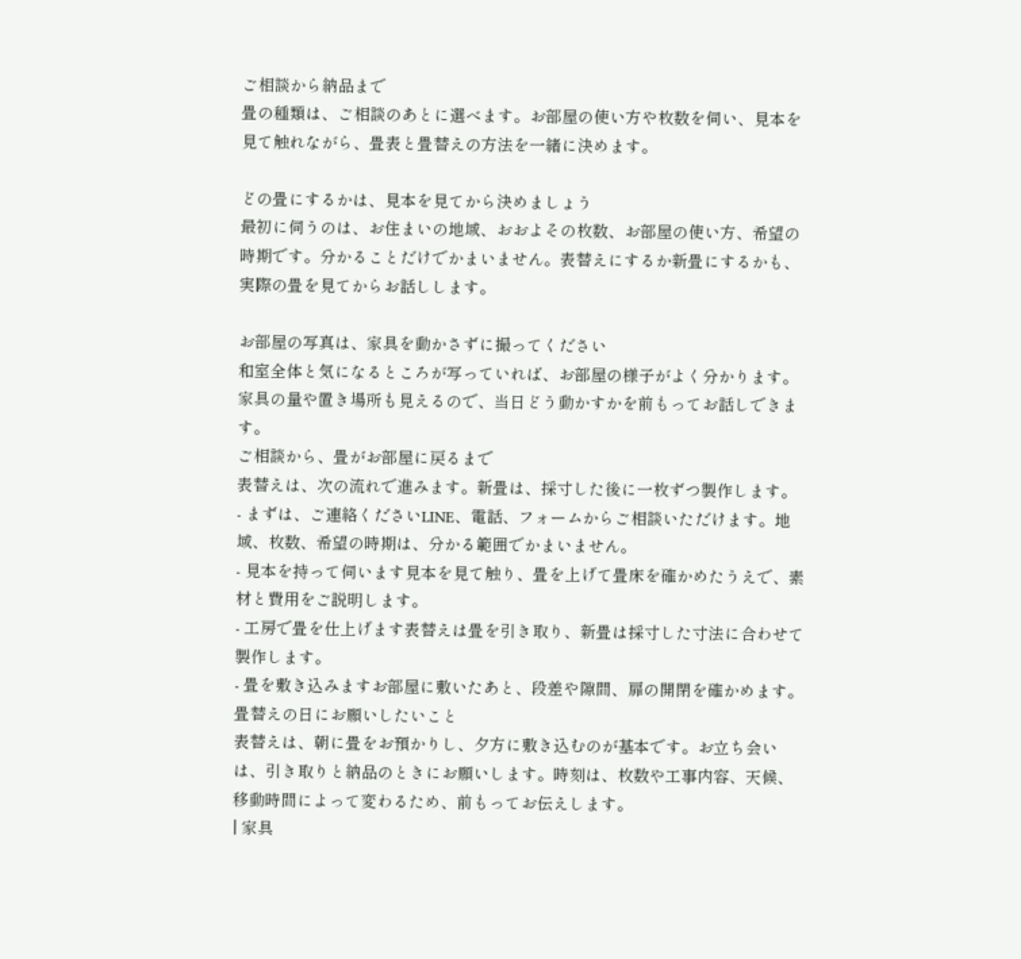ご相談から納品まで
畳の種類は、ご相談のあとに選べます。お部屋の使い方や枚数を伺い、見本を見て触れながら、畳表と畳替えの方法を一緒に決めます。

どの畳にするかは、見本を見てから決めましょう
最初に伺うのは、お住まいの地域、おおよその枚数、お部屋の使い方、希望の時期です。分かることだけでかまいません。表替えにするか新畳にするかも、実際の畳を見てからお話しします。

お部屋の写真は、家具を動かさずに撮ってください
和室全体と気になるところが写っていれば、お部屋の様子がよく分かります。家具の量や置き場所も見えるので、当日どう動かすかを前もってお話しできます。
ご相談から、畳がお部屋に戻るまで
表替えは、次の流れで進みます。新畳は、採寸した後に一枚ずつ製作します。
- まずは、ご連絡くださいLINE、電話、フォームからご相談いただけます。地域、枚数、希望の時期は、分かる範囲でかまいません。
- 見本を持って伺います見本を見て触り、畳を上げて畳床を確かめたうえで、素材と費用をご説明します。
- 工房で畳を仕上げます表替えは畳を引き取り、新畳は採寸した寸法に合わせて製作します。
- 畳を敷き込みますお部屋に敷いたあと、段差や隙間、扉の開閉を確かめます。
畳替えの日にお願いしたいこと
表替えは、朝に畳をお預かりし、夕方に敷き込むのが基本です。お立ち会いは、引き取りと納品のときにお願いします。時刻は、枚数や工事内容、天候、移動時間によって変わるため、前もってお伝えします。
| 家具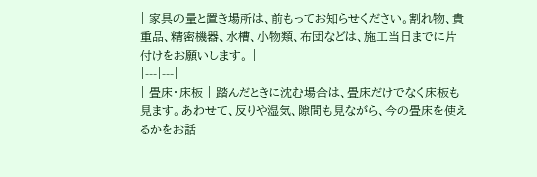| 家具の量と置き場所は、前もってお知らせください。割れ物、貴重品、精密機器、水槽、小物類、布団などは、施工当日までに片付けをお願いします。 |
|---|---|
| 畳床・床板 | 踏んだときに沈む場合は、畳床だけでなく床板も見ます。あわせて、反りや湿気、隙間も見ながら、今の畳床を使えるかをお話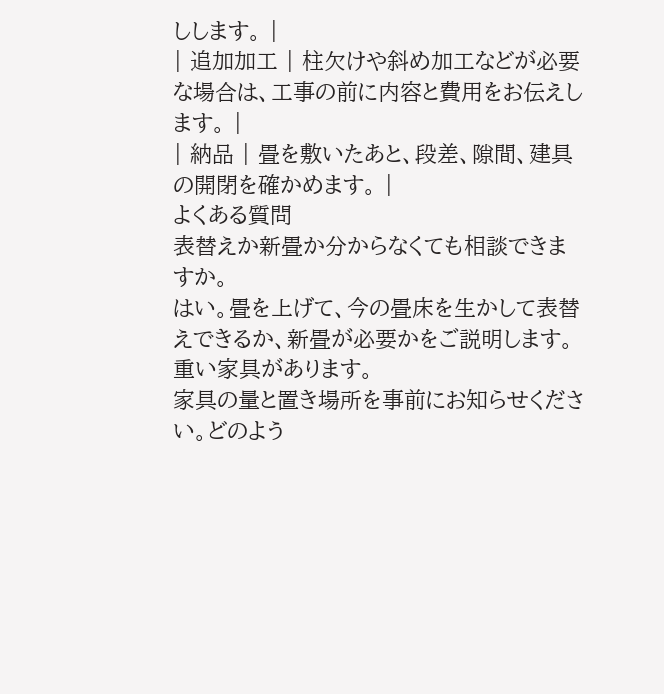しします。 |
| 追加加工 | 柱欠けや斜め加工などが必要な場合は、工事の前に内容と費用をお伝えします。 |
| 納品 | 畳を敷いたあと、段差、隙間、建具の開閉を確かめます。 |
よくある質問
表替えか新畳か分からなくても相談できますか。
はい。畳を上げて、今の畳床を生かして表替えできるか、新畳が必要かをご説明します。
重い家具があります。
家具の量と置き場所を事前にお知らせください。どのよう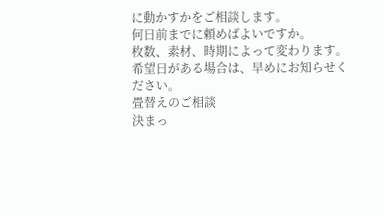に動かすかをご相談します。
何日前までに頼めばよいですか。
枚数、素材、時期によって変わります。希望日がある場合は、早めにお知らせください。
畳替えのご相談
決まっ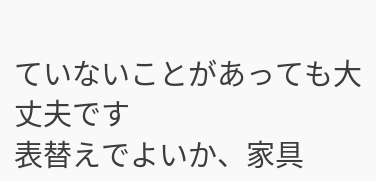ていないことがあっても大丈夫です
表替えでよいか、家具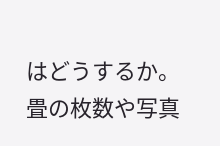はどうするか。畳の枚数や写真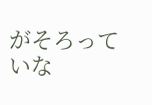がそろっていな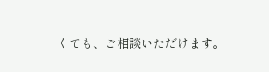くても、ご相談いただけます。